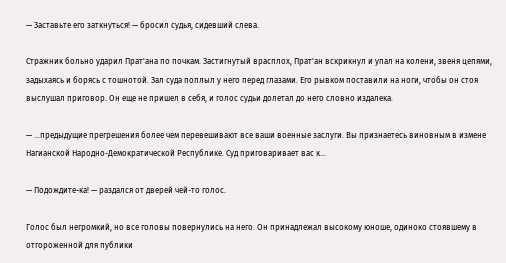— Заставьте его заткнуться! — бросил судья, сидевший слева.

Стражник больно ударил Прат'ана по почкам. Застигнутый врасплох, Прат'ан вскрикнул и упал на колени, звеня цепями, задыхаясь и борясь с тошнотой. Зал суда поплыл у него перед глазами. Его рывком поставили на ноги, чтобы он стоя выслушал приговор. Он еще не пришел в себя, и голос судьи долетал до него словно издалека.

— …предыдущие прегрешения более чем перевешивают все ваши военные заслуги. Вы признаетесь виновным в измене Нагианской Народно-Демократической Республике. Суд приговаривает вас к…

— Подождите-ка! — раздался от дверей чей-то голос.

Голос был негромкий, но все головы повернулись на него. Он принадлежал высокому юноше, одиноко стоявшему в отгороженной для публики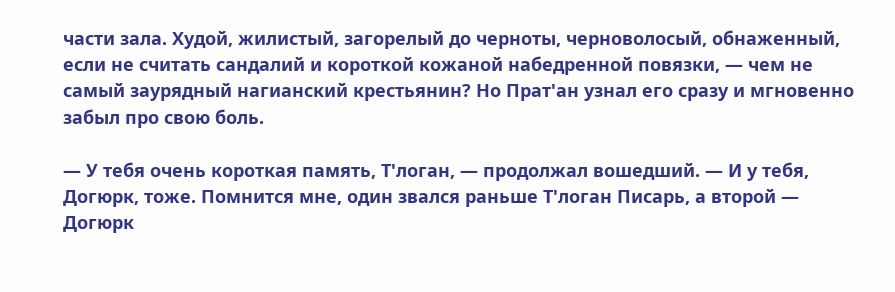части зала. Худой, жилистый, загорелый до черноты, черноволосый, обнаженный, если не считать сандалий и короткой кожаной набедренной повязки, — чем не самый заурядный нагианский крестьянин? Но Прат'ан узнал его сразу и мгновенно забыл про свою боль.

— У тебя очень короткая память, Т'логан, — продолжал вошедший. — И у тебя, Догюрк, тоже. Помнится мне, один звался раньше Т'логан Писарь, а второй — Догюрк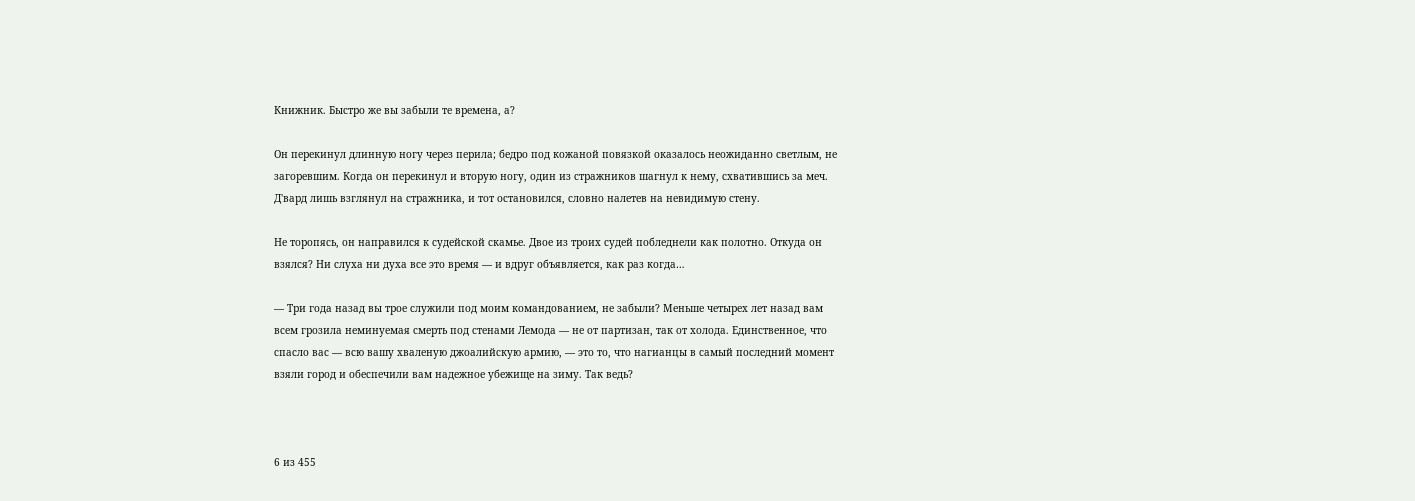Книжник. Быстро же вы забыли те времена, а?

Он перекинул длинную ногу через перила; бедро под кожаной повязкой оказалось неожиданно светлым, не загоревшим. Когда он перекинул и вторую ногу, один из стражников шагнул к нему, схватившись за меч. Д'вард лишь взглянул на стражника, и тот остановился, словно налетев на невидимую стену.

Не торопясь, он направился к судейской скамье. Двое из троих судей побледнели как полотно. Откуда он взялся? Ни слуха ни духа все это время — и вдруг объявляется, как раз когда…

— Три года назад вы трое служили под моим командованием, не забыли? Меньше четырех лет назад вам всем грозила неминуемая смерть под стенами Лемода — не от партизан, так от холода. Единственное, что спасло вас — всю вашу хваленую джоалийскую армию, — это то, что нагианцы в самый последний момент взяли город и обеспечили вам надежное убежище на зиму. Так ведь?



6 из 455